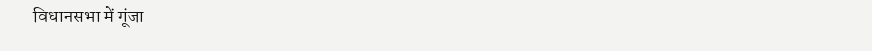विधानसभा में गूंजा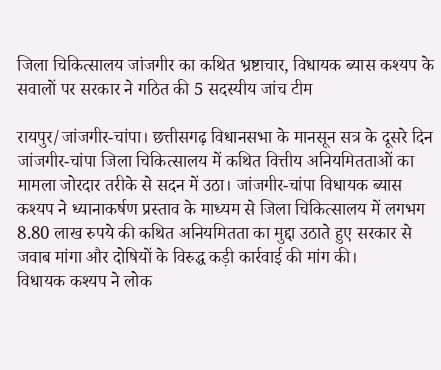जिला चिकित्सालय जांजगीर का कथित भ्रष्टाचार, विधायक ब्यास कश्यप के सवालों पर सरकार ने गठित की 5 सदस्यीय जांच टीम

रायपुर/जांजगीर-चांपा। छत्तीसगढ़ विधानसभा के मानसून सत्र के दूसरे दिन जांजगीर-चांपा जिला चिकित्सालय में कथित वित्तीय अनियमितताओं का मामला जोरदार तरीके से सदन में उठा। जांजगीर-चांपा विधायक ब्यास कश्यप ने ध्यानाकर्षण प्रस्ताव के माध्यम से जिला चिकित्सालय में लगभग 8.80 लाख रुपये की कथित अनियमितता का मुद्दा उठाते हुए सरकार से जवाब मांगा और दोषियों के विरुद्ध कड़ी कार्रवाई की मांग की।
विधायक कश्यप ने लोक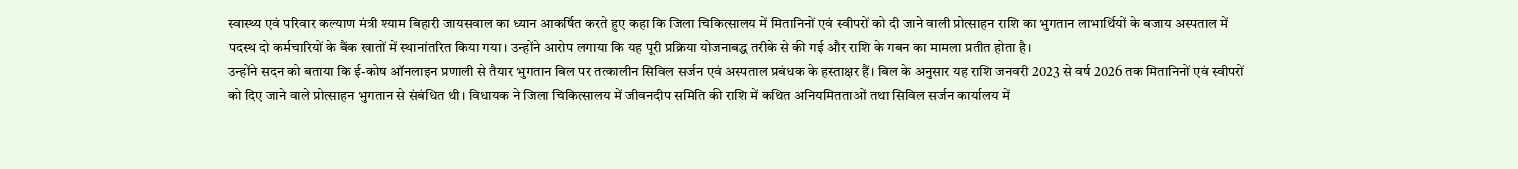स्वास्थ्य एवं परिवार कल्याण मंत्री श्याम बिहारी जायसवाल का ध्यान आकर्षित करते हुए कहा कि जिला चिकित्सालय में मितानिनों एवं स्वीपरों को दी जाने वाली प्रोत्साहन राशि का भुगतान लाभार्थियों के बजाय अस्पताल में पदस्थ दो कर्मचारियों के बैंक खातों में स्थानांतरित किया गया। उन्होंने आरोप लगाया कि यह पूरी प्रक्रिया योजनाबद्ध तरीके से की गई और राशि के गबन का मामला प्रतीत होता है।
उन्होंने सदन को बताया कि ई-कोष ऑनलाइन प्रणाली से तैयार भुगतान बिल पर तत्कालीन सिविल सर्जन एवं अस्पताल प्रबंधक के हस्ताक्षर हैं। बिल के अनुसार यह राशि जनवरी 2023 से वर्ष 2026 तक मितानिनों एवं स्वीपरों को दिए जाने वाले प्रोत्साहन भुगतान से संबंधित थी। विधायक ने जिला चिकित्सालय में जीवनदीप समिति की राशि में कथित अनियमितताओं तथा सिविल सर्जन कार्यालय में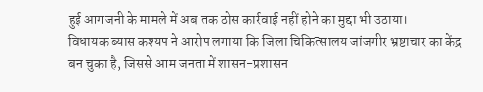हुई आगजनी के मामले में अब तक ठोस कार्रवाई नहीं होने का मुद्दा भी उठाया।
विधायक ब्यास कश्यप ने आरोप लगाया कि जिला चिकित्सालय जांजगीर भ्रष्टाचार का केंद्र बन चुका है, जिससे आम जनता में शासन-प्रशासन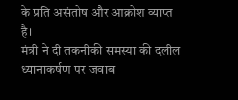के प्रति असंतोष और आक्रोश व्याप्त है।
मंत्री ने दी तकनीकी समस्या की दलील
ध्यानाकर्षण पर जवाब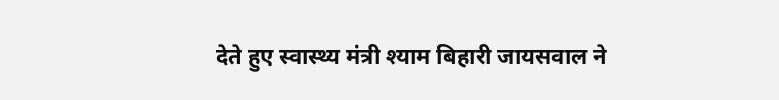देते हुए स्वास्थ्य मंत्री श्याम बिहारी जायसवाल ने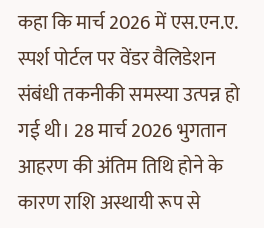कहा कि मार्च 2026 में एस.एन.ए. स्पर्श पोर्टल पर वेंडर वैलिडेशन संबंधी तकनीकी समस्या उत्पन्न हो गई थी। 28 मार्च 2026 भुगतान आहरण की अंतिम तिथि होने के कारण राशि अस्थायी रूप से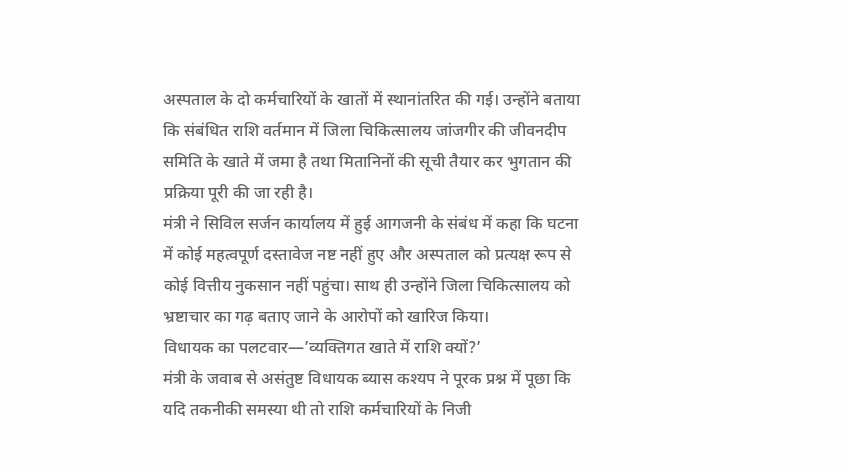अस्पताल के दो कर्मचारियों के खातों में स्थानांतरित की गई। उन्होंने बताया कि संबंधित राशि वर्तमान में जिला चिकित्सालय जांजगीर की जीवनदीप समिति के खाते में जमा है तथा मितानिनों की सूची तैयार कर भुगतान की प्रक्रिया पूरी की जा रही है।
मंत्री ने सिविल सर्जन कार्यालय में हुई आगजनी के संबंध में कहा कि घटना में कोई महत्वपूर्ण दस्तावेज नष्ट नहीं हुए और अस्पताल को प्रत्यक्ष रूप से कोई वित्तीय नुकसान नहीं पहुंचा। साथ ही उन्होंने जिला चिकित्सालय को भ्रष्टाचार का गढ़ बताए जाने के आरोपों को खारिज किया।
विधायक का पलटवार—’व्यक्तिगत खाते में राशि क्यों?’
मंत्री के जवाब से असंतुष्ट विधायक ब्यास कश्यप ने पूरक प्रश्न में पूछा कि यदि तकनीकी समस्या थी तो राशि कर्मचारियों के निजी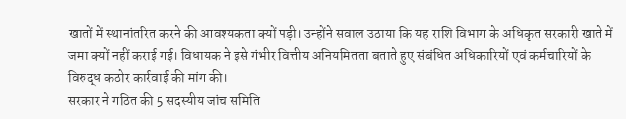खातों में स्थानांतरित करने की आवश्यकता क्यों पड़ी। उन्होंने सवाल उठाया कि यह राशि विभाग के अधिकृत सरकारी खाते में जमा क्यों नहीं कराई गई। विधायक ने इसे गंभीर वित्तीय अनियमितता बताते हुए संबंधित अधिकारियों एवं कर्मचारियों के विरुद्ध कठोर कार्रवाई की मांग की।
सरकार ने गठित की 5 सदस्यीय जांच समिति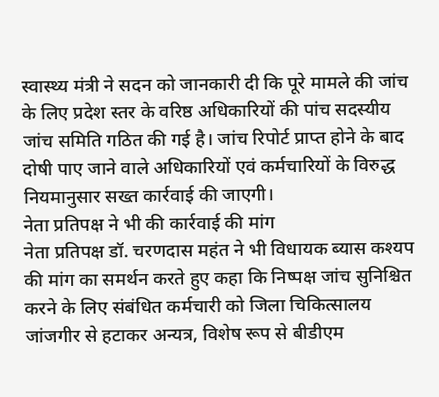स्वास्थ्य मंत्री ने सदन को जानकारी दी कि पूरे मामले की जांच के लिए प्रदेश स्तर के वरिष्ठ अधिकारियों की पांच सदस्यीय जांच समिति गठित की गई है। जांच रिपोर्ट प्राप्त होने के बाद दोषी पाए जाने वाले अधिकारियों एवं कर्मचारियों के विरुद्ध नियमानुसार सख्त कार्रवाई की जाएगी।
नेता प्रतिपक्ष ने भी की कार्रवाई की मांग
नेता प्रतिपक्ष डॉ. चरणदास महंत ने भी विधायक ब्यास कश्यप की मांग का समर्थन करते हुए कहा कि निष्पक्ष जांच सुनिश्चित करने के लिए संबंधित कर्मचारी को जिला चिकित्सालय जांजगीर से हटाकर अन्यत्र, विशेष रूप से बीडीएम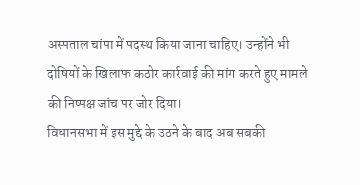अस्पताल चांपा में पदस्थ किया जाना चाहिए। उन्होंने भी दोषियों के खिलाफ कठोर कार्रवाई की मांग करते हुए मामले की निष्पक्ष जांच पर जोर दिया।
विधानसभा में इस मुद्दे के उठने के बाद अब सबकी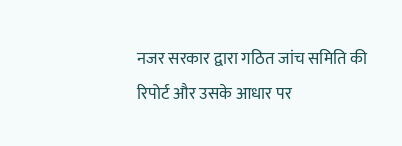नजर सरकार द्वारा गठित जांच समिति की रिपोर्ट और उसके आधार पर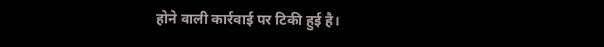होने वाली कार्रवाई पर टिकी हुई है।